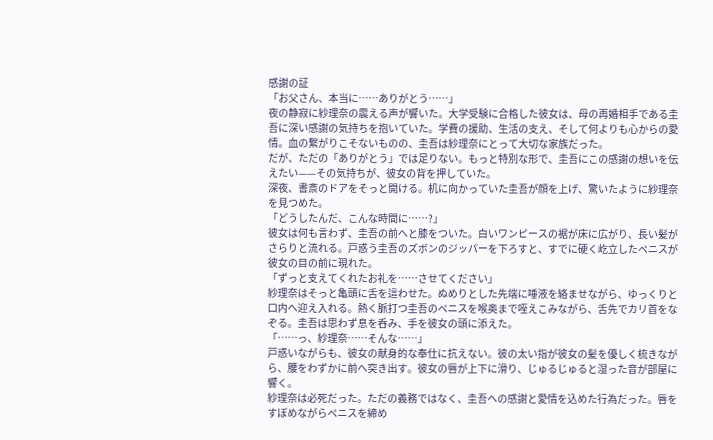感謝の証
「お父さん、本当に……ありがとう……」
夜の静寂に紗理奈の震える声が響いた。大学受験に合格した彼女は、母の再婚相手である圭吾に深い感謝の気持ちを抱いていた。学費の援助、生活の支え、そして何よりも心からの愛情。血の繋がりこそないものの、圭吾は紗理奈にとって大切な家族だった。
だが、ただの「ありがとう」では足りない。もっと特別な形で、圭吾にこの感謝の想いを伝えたい——その気持ちが、彼女の背を押していた。
深夜、書斎のドアをそっと開ける。机に向かっていた圭吾が顔を上げ、驚いたように紗理奈を見つめた。
「どうしたんだ、こんな時間に……?」
彼女は何も言わず、圭吾の前へと膝をついた。白いワンピースの裾が床に広がり、長い髪がさらりと流れる。戸惑う圭吾のズボンのジッパーを下ろすと、すでに硬く屹立したペニスが彼女の目の前に現れた。
「ずっと支えてくれたお礼を……させてください」
紗理奈はそっと亀頭に舌を這わせた。ぬめりとした先端に唾液を絡ませながら、ゆっくりと口内へ迎え入れる。熱く脈打つ圭吾のペニスを喉奥まで咥えこみながら、舌先でカリ首をなぞる。圭吾は思わず息を呑み、手を彼女の頭に添えた。
「……っ、紗理奈……そんな……」
戸惑いながらも、彼女の献身的な奉仕に抗えない。彼の太い指が彼女の髪を優しく梳きながら、腰をわずかに前へ突き出す。彼女の唇が上下に滑り、じゅるじゅると湿った音が部屋に響く。
紗理奈は必死だった。ただの義務ではなく、圭吾への感謝と愛情を込めた行為だった。唇をすぼめながらペニスを締め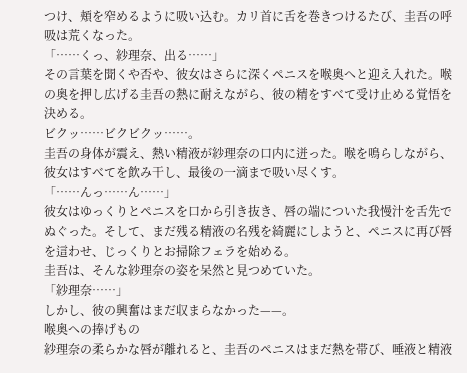つけ、頬を窄めるように吸い込む。カリ首に舌を巻きつけるたび、圭吾の呼吸は荒くなった。
「……くっ、紗理奈、出る……」
その言葉を聞くや否や、彼女はさらに深くペニスを喉奥へと迎え入れた。喉の奥を押し広げる圭吾の熱に耐えながら、彼の精をすべて受け止める覚悟を決める。
ビクッ……ビクビクッ……。
圭吾の身体が震え、熱い精液が紗理奈の口内に迸った。喉を鳴らしながら、彼女はすべてを飲み干し、最後の一滴まで吸い尽くす。
「……んっ……ん……」
彼女はゆっくりとペニスを口から引き抜き、唇の端についた我慢汁を舌先でぬぐった。そして、まだ残る精液の名残を綺麗にしようと、ペニスに再び唇を這わせ、じっくりとお掃除フェラを始める。
圭吾は、そんな紗理奈の姿を呆然と見つめていた。
「紗理奈……」
しかし、彼の興奮はまだ収まらなかった——。
喉奥への捧げもの
紗理奈の柔らかな唇が離れると、圭吾のペニスはまだ熱を帯び、唾液と精液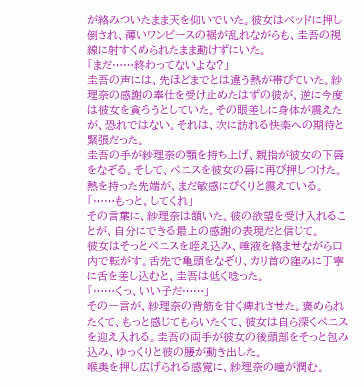が絡みついたまま天を仰いでいた。彼女はベッドに押し倒され、薄いワンピースの裾が乱れながらも、圭吾の視線に射すくめられたまま動けずにいた。
「まだ……終わってないよな?」
圭吾の声には、先ほどまでとは違う熱が帯びていた。紗理奈の感謝の奉仕を受け止めたはずの彼が、逆に今度は彼女を貪ろうとしていた。その眼差しに身体が震えたが、恐れではない。それは、次に訪れる快楽への期待と緊張だった。
圭吾の手が紗理奈の顎を持ち上げ、親指が彼女の下唇をなぞる。そして、ペニスを彼女の唇に再び押しつけた。熱を持った先端が、まだ敏感にぴくりと震えている。
「……もっと、してくれ」
その言葉に、紗理奈は頷いた。彼の欲望を受け入れることが、自分にできる最上の感謝の表現だと信じて。
彼女はそっとペニスを咥え込み、唾液を絡ませながら口内で転がす。舌先で亀頭をなぞり、カリ首の窪みに丁寧に舌を差し込むと、圭吾は低く唸った。
「……くっ、いい子だ……」
その一言が、紗理奈の背筋を甘く痺れさせた。褒められたくて、もっと感じてもらいたくて、彼女は自ら深くペニスを迎え入れる。圭吾の両手が彼女の後頭部をそっと包み込み、ゆっくりと彼の腰が動き出した。
喉奥を押し広げられる感覚に、紗理奈の瞳が潤む。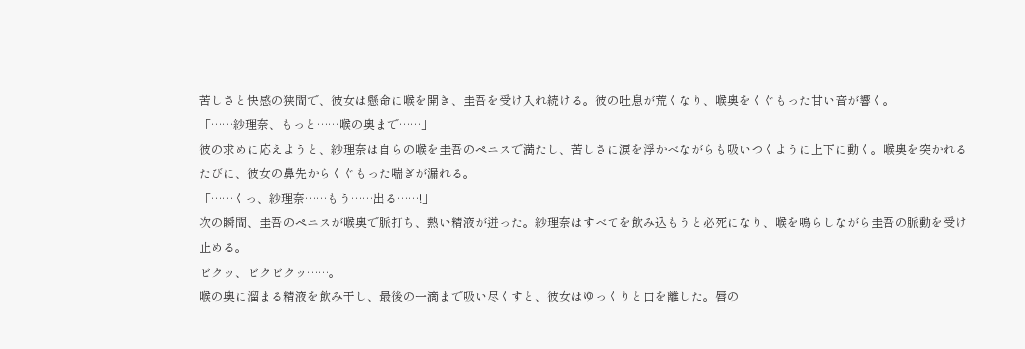苦しさと快感の狭間で、彼女は懸命に喉を開き、圭吾を受け入れ続ける。彼の吐息が荒くなり、喉奥をくぐもった甘い音が響く。
「……紗理奈、もっと……喉の奥まで……」
彼の求めに応えようと、紗理奈は自らの喉を圭吾のペニスで満たし、苦しさに涙を浮かべながらも吸いつくように上下に動く。喉奥を突かれるたびに、彼女の鼻先からくぐもった喘ぎが漏れる。
「……くっ、紗理奈……もう……出る……!」
次の瞬間、圭吾のペニスが喉奥で脈打ち、熱い精液が迸った。紗理奈はすべてを飲み込もうと必死になり、喉を鳴らしながら圭吾の脈動を受け止める。
ビクッ、ビクビクッ……。
喉の奥に溜まる精液を飲み干し、最後の一滴まで吸い尽くすと、彼女はゆっくりと口を離した。唇の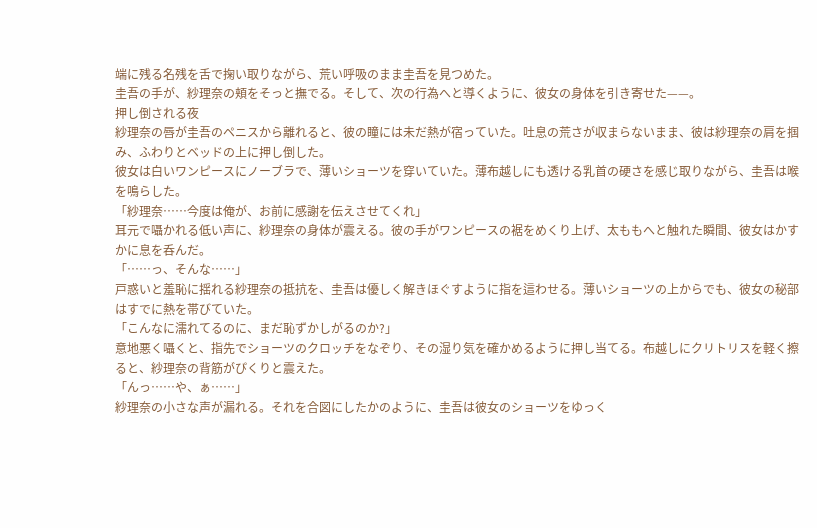端に残る名残を舌で掬い取りながら、荒い呼吸のまま圭吾を見つめた。
圭吾の手が、紗理奈の頬をそっと撫でる。そして、次の行為へと導くように、彼女の身体を引き寄せた——。
押し倒される夜
紗理奈の唇が圭吾のペニスから離れると、彼の瞳には未だ熱が宿っていた。吐息の荒さが収まらないまま、彼は紗理奈の肩を掴み、ふわりとベッドの上に押し倒した。
彼女は白いワンピースにノーブラで、薄いショーツを穿いていた。薄布越しにも透ける乳首の硬さを感じ取りながら、圭吾は喉を鳴らした。
「紗理奈……今度は俺が、お前に感謝を伝えさせてくれ」
耳元で囁かれる低い声に、紗理奈の身体が震える。彼の手がワンピースの裾をめくり上げ、太ももへと触れた瞬間、彼女はかすかに息を呑んだ。
「……っ、そんな……」
戸惑いと羞恥に揺れる紗理奈の抵抗を、圭吾は優しく解きほぐすように指を這わせる。薄いショーツの上からでも、彼女の秘部はすでに熱を帯びていた。
「こんなに濡れてるのに、まだ恥ずかしがるのか?」
意地悪く囁くと、指先でショーツのクロッチをなぞり、その湿り気を確かめるように押し当てる。布越しにクリトリスを軽く擦ると、紗理奈の背筋がぴくりと震えた。
「んっ……や、ぁ……」
紗理奈の小さな声が漏れる。それを合図にしたかのように、圭吾は彼女のショーツをゆっく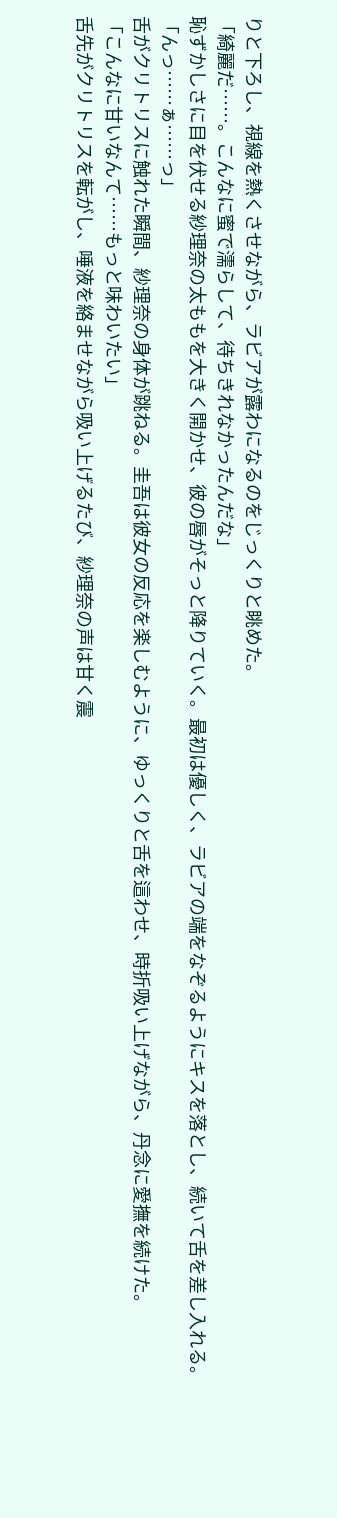りと下ろし、視線を熱くさせながら、ラビアが露わになるのをじっくりと眺めた。
「綺麗だ……。こんなに蜜で濡らして、待ちきれなかったんだな」
恥ずかしさに目を伏せる紗理奈の太ももを大きく開かせ、彼の唇がそっと降りていく。最初は優しく、ラビアの端をなぞるようにキスを落とし、続いて舌を差し入れる。
「んっ……ぁ……っ」
舌がクリトリスに触れた瞬間、紗理奈の身体が跳ねる。圭吾は彼女の反応を楽しむように、ゆっくりと舌を這わせ、時折吸い上げながら、丹念に愛撫を続けた。
「こんなに甘いなんて……もっと味わいたい」
舌先がクリトリスを転がし、唾液を絡ませながら吸い上げるたび、紗理奈の声は甘く震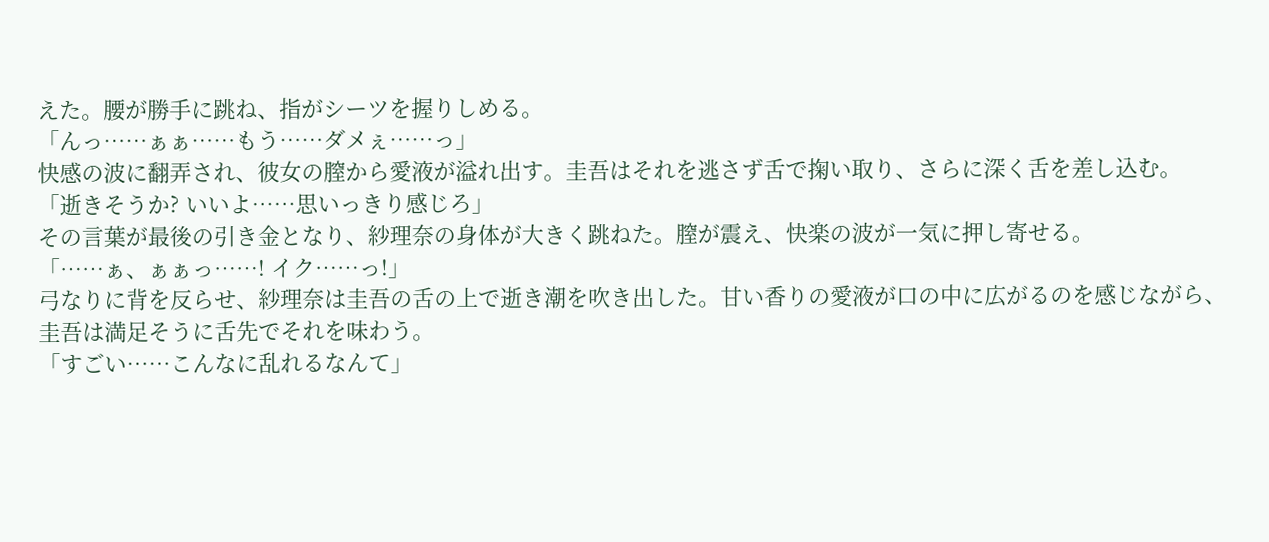えた。腰が勝手に跳ね、指がシーツを握りしめる。
「んっ……ぁぁ……もう……ダメぇ……っ」
快感の波に翻弄され、彼女の膣から愛液が溢れ出す。圭吾はそれを逃さず舌で掬い取り、さらに深く舌を差し込む。
「逝きそうか? いいよ……思いっきり感じろ」
その言葉が最後の引き金となり、紗理奈の身体が大きく跳ねた。膣が震え、快楽の波が一気に押し寄せる。
「……ぁ、ぁぁっ……! イク……っ!」
弓なりに背を反らせ、紗理奈は圭吾の舌の上で逝き潮を吹き出した。甘い香りの愛液が口の中に広がるのを感じながら、圭吾は満足そうに舌先でそれを味わう。
「すごい……こんなに乱れるなんて」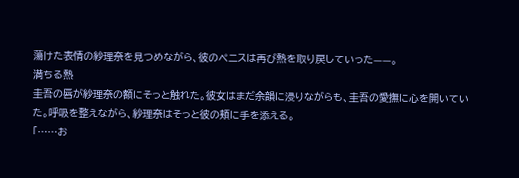蕩けた表情の紗理奈を見つめながら、彼のペニスは再び熱を取り戻していった——。
満ちる熱
圭吾の唇が紗理奈の額にそっと触れた。彼女はまだ余韻に浸りながらも、圭吾の愛撫に心を開いていた。呼吸を整えながら、紗理奈はそっと彼の頬に手を添える。
「……お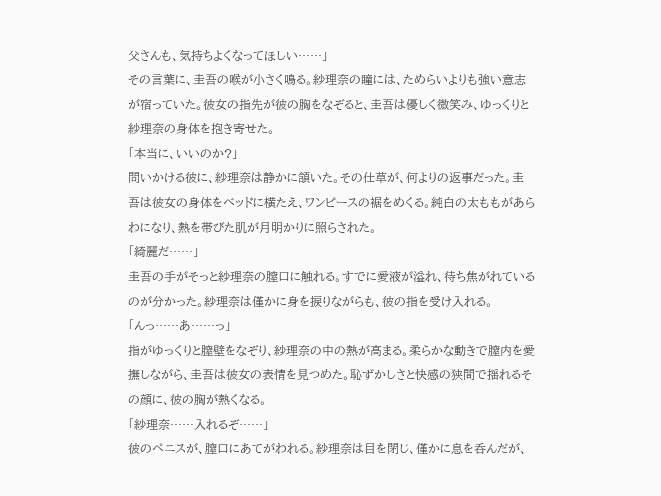父さんも、気持ちよくなってほしい……」
その言葉に、圭吾の喉が小さく鳴る。紗理奈の瞳には、ためらいよりも強い意志が宿っていた。彼女の指先が彼の胸をなぞると、圭吾は優しく微笑み、ゆっくりと紗理奈の身体を抱き寄せた。
「本当に、いいのか?」
問いかける彼に、紗理奈は静かに頷いた。その仕草が、何よりの返事だった。圭吾は彼女の身体をベッドに横たえ、ワンピースの裾をめくる。純白の太ももがあらわになり、熱を帯びた肌が月明かりに照らされた。
「綺麗だ……」
圭吾の手がそっと紗理奈の膣口に触れる。すでに愛液が溢れ、待ち焦がれているのが分かった。紗理奈は僅かに身を捩りながらも、彼の指を受け入れる。
「んっ……あ……っ」
指がゆっくりと膣壁をなぞり、紗理奈の中の熱が高まる。柔らかな動きで膣内を愛撫しながら、圭吾は彼女の表情を見つめた。恥ずかしさと快感の狭間で揺れるその顔に、彼の胸が熱くなる。
「紗理奈……入れるぞ……」
彼のペニスが、膣口にあてがわれる。紗理奈は目を閉じ、僅かに息を呑んだが、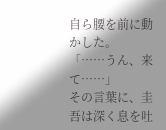自ら腰を前に動かした。
「……うん、来て……」
その言葉に、圭吾は深く息を吐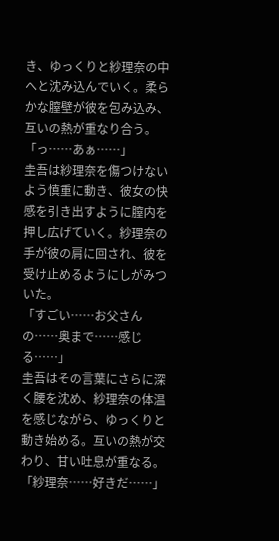き、ゆっくりと紗理奈の中へと沈み込んでいく。柔らかな膣壁が彼を包み込み、互いの熱が重なり合う。
「っ……あぁ……」
圭吾は紗理奈を傷つけないよう慎重に動き、彼女の快感を引き出すように膣内を押し広げていく。紗理奈の手が彼の肩に回され、彼を受け止めるようにしがみついた。
「すごい……お父さんの……奥まで……感じる……」
圭吾はその言葉にさらに深く腰を沈め、紗理奈の体温を感じながら、ゆっくりと動き始める。互いの熱が交わり、甘い吐息が重なる。
「紗理奈……好きだ……」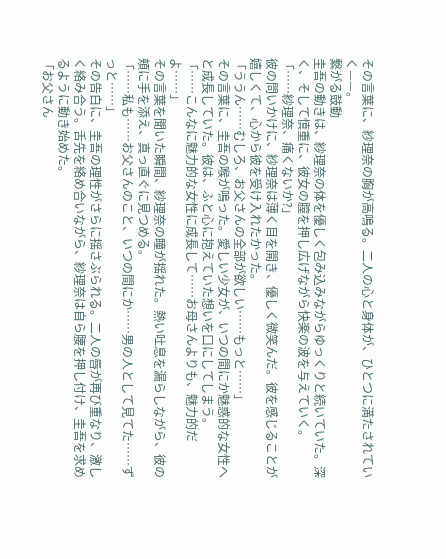その言葉に、紗理奈の胸が高鳴る。二人の心と身体が、ひとつに満たされていく——。
繋がる鼓動
圭吾の動きは、紗理奈の体を優しく包み込みながらゆっくりと続いていた。深く、そして慎重に、彼女の膣を押し広げながら快楽の波を与えていく。
「……紗理奈、痛くないか?」
彼の問いかけに、紗理奈は薄く目を開き、優しく微笑んだ。彼を感じることが嬉しくて、心から彼を受け入れたかった。
「ううん……むしろ、お父さんの全部が欲しい……もっと……」
その言葉に、圭吾の喉が鳴った。愛しい少女が、いつの間にか魅惑的な女性へと成長していた。彼は、ふと心に抱えていた想いを口にしてしまう。
「……こんなに魅力的な女性に成長して……お母さんよりも、魅力的だよ……」
その言葉を聞いた瞬間、紗理奈の瞳が揺れた。熱い吐息を漏らしながら、彼の頬に手を添え、真っ直ぐに見つめる。
「……私も……お父さんのこと、いつの間にか……男の人として見てた……ずっと……」
その告白に、圭吾の理性がさらに揺さぶられる。二人の唇が再び重なり、激しく絡み合う。舌先を絡め合いながら、紗理奈は自ら腰を押し付け、圭吾を求めるように動き始めた。
「お父さん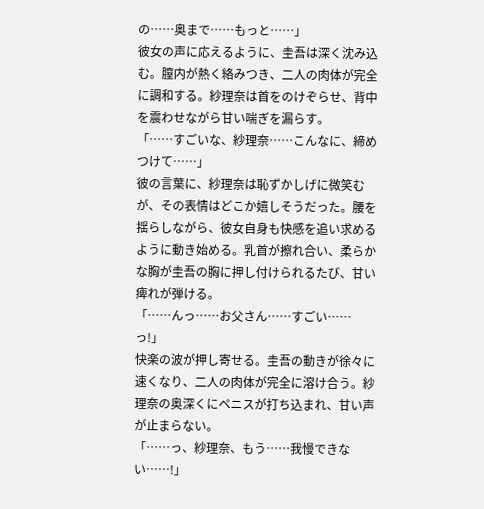の……奥まで……もっと……」
彼女の声に応えるように、圭吾は深く沈み込む。膣内が熱く絡みつき、二人の肉体が完全に調和する。紗理奈は首をのけぞらせ、背中を震わせながら甘い喘ぎを漏らす。
「……すごいな、紗理奈……こんなに、締めつけて……」
彼の言葉に、紗理奈は恥ずかしげに微笑むが、その表情はどこか嬉しそうだった。腰を揺らしながら、彼女自身も快感を追い求めるように動き始める。乳首が擦れ合い、柔らかな胸が圭吾の胸に押し付けられるたび、甘い痺れが弾ける。
「……んっ……お父さん……すごい……っ!」
快楽の波が押し寄せる。圭吾の動きが徐々に速くなり、二人の肉体が完全に溶け合う。紗理奈の奥深くにペニスが打ち込まれ、甘い声が止まらない。
「……っ、紗理奈、もう……我慢できない……!」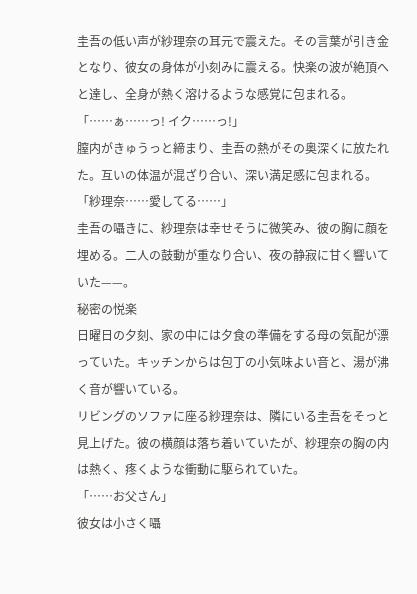圭吾の低い声が紗理奈の耳元で震えた。その言葉が引き金となり、彼女の身体が小刻みに震える。快楽の波が絶頂へと達し、全身が熱く溶けるような感覚に包まれる。
「……ぁ……っ! イク……っ!」
膣内がきゅうっと締まり、圭吾の熱がその奥深くに放たれた。互いの体温が混ざり合い、深い満足感に包まれる。
「紗理奈……愛してる……」
圭吾の囁きに、紗理奈は幸せそうに微笑み、彼の胸に顔を埋める。二人の鼓動が重なり合い、夜の静寂に甘く響いていた——。
秘密の悦楽
日曜日の夕刻、家の中には夕食の準備をする母の気配が漂っていた。キッチンからは包丁の小気味よい音と、湯が沸く音が響いている。
リビングのソファに座る紗理奈は、隣にいる圭吾をそっと見上げた。彼の横顔は落ち着いていたが、紗理奈の胸の内は熱く、疼くような衝動に駆られていた。
「……お父さん」
彼女は小さく囁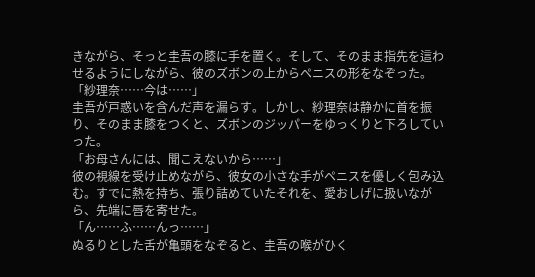きながら、そっと圭吾の膝に手を置く。そして、そのまま指先を這わせるようにしながら、彼のズボンの上からペニスの形をなぞった。
「紗理奈……今は……」
圭吾が戸惑いを含んだ声を漏らす。しかし、紗理奈は静かに首を振り、そのまま膝をつくと、ズボンのジッパーをゆっくりと下ろしていった。
「お母さんには、聞こえないから……」
彼の視線を受け止めながら、彼女の小さな手がペニスを優しく包み込む。すでに熱を持ち、張り詰めていたそれを、愛おしげに扱いながら、先端に唇を寄せた。
「ん……ふ……んっ……」
ぬるりとした舌が亀頭をなぞると、圭吾の喉がひく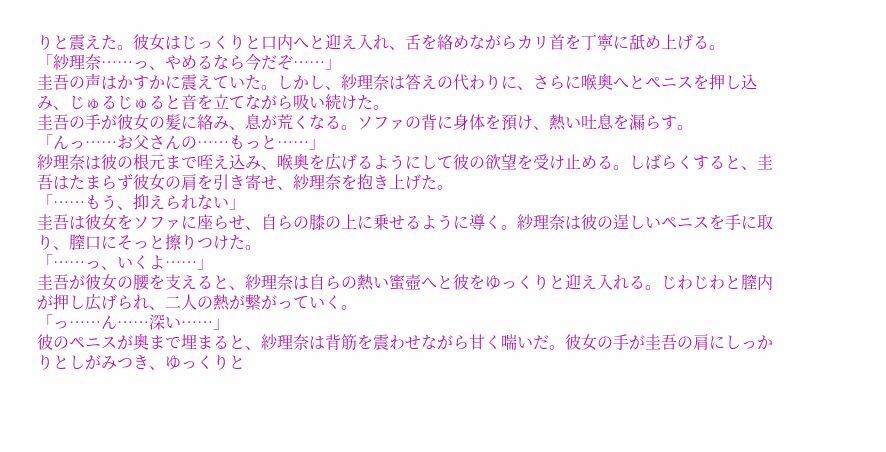りと震えた。彼女はじっくりと口内へと迎え入れ、舌を絡めながらカリ首を丁寧に舐め上げる。
「紗理奈……っ、やめるなら今だぞ……」
圭吾の声はかすかに震えていた。しかし、紗理奈は答えの代わりに、さらに喉奥へとペニスを押し込み、じゅるじゅると音を立てながら吸い続けた。
圭吾の手が彼女の髪に絡み、息が荒くなる。ソファの背に身体を預け、熱い吐息を漏らす。
「んっ……お父さんの……もっと……」
紗理奈は彼の根元まで咥え込み、喉奥を広げるようにして彼の欲望を受け止める。しばらくすると、圭吾はたまらず彼女の肩を引き寄せ、紗理奈を抱き上げた。
「……もう、抑えられない」
圭吾は彼女をソファに座らせ、自らの膝の上に乗せるように導く。紗理奈は彼の逞しいペニスを手に取り、膣口にそっと擦りつけた。
「……っ、いくよ……」
圭吾が彼女の腰を支えると、紗理奈は自らの熱い蜜壺へと彼をゆっくりと迎え入れる。じわじわと膣内が押し広げられ、二人の熱が繋がっていく。
「っ……ん……深い……」
彼のペニスが奥まで埋まると、紗理奈は背筋を震わせながら甘く喘いだ。彼女の手が圭吾の肩にしっかりとしがみつき、ゆっくりと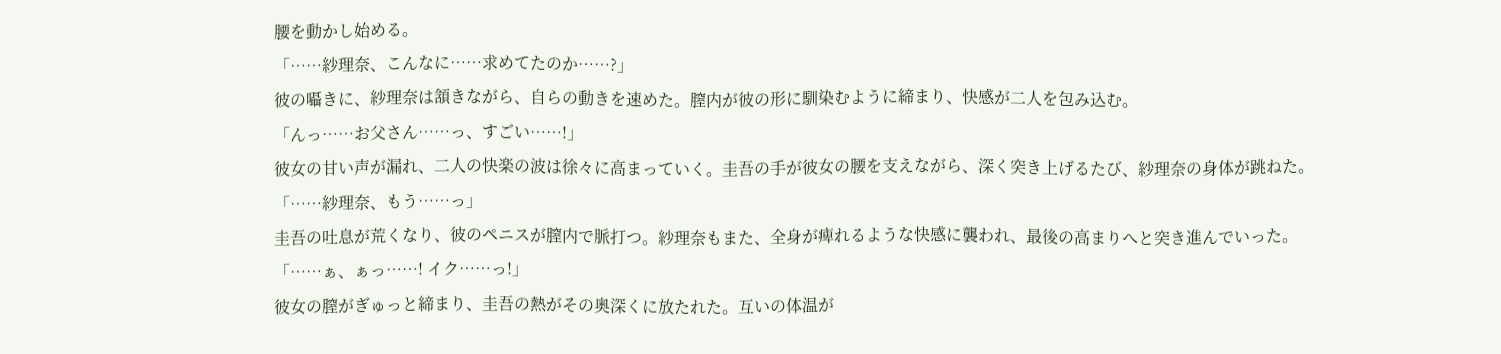腰を動かし始める。
「……紗理奈、こんなに……求めてたのか……?」
彼の囁きに、紗理奈は頷きながら、自らの動きを速めた。膣内が彼の形に馴染むように締まり、快感が二人を包み込む。
「んっ……お父さん……っ、すごい……!」
彼女の甘い声が漏れ、二人の快楽の波は徐々に高まっていく。圭吾の手が彼女の腰を支えながら、深く突き上げるたび、紗理奈の身体が跳ねた。
「……紗理奈、もう……っ」
圭吾の吐息が荒くなり、彼のペニスが膣内で脈打つ。紗理奈もまた、全身が痺れるような快感に襲われ、最後の高まりへと突き進んでいった。
「……ぁ、ぁっ……! イク……っ!」
彼女の膣がぎゅっと締まり、圭吾の熱がその奥深くに放たれた。互いの体温が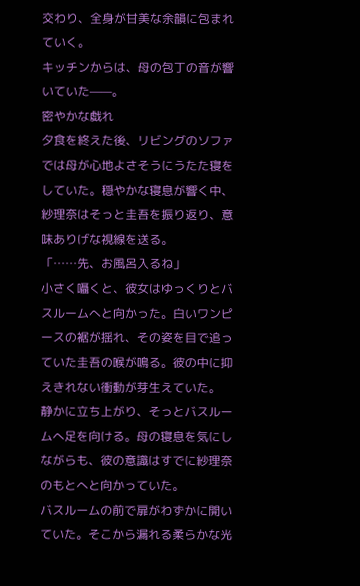交わり、全身が甘美な余韻に包まれていく。
キッチンからは、母の包丁の音が響いていた——。
密やかな戯れ
夕食を終えた後、リビングのソファでは母が心地よさそうにうたた寝をしていた。穏やかな寝息が響く中、紗理奈はそっと圭吾を振り返り、意味ありげな視線を送る。
「……先、お風呂入るね」
小さく囁くと、彼女はゆっくりとバスルームへと向かった。白いワンピースの裾が揺れ、その姿を目で追っていた圭吾の喉が鳴る。彼の中に抑えきれない衝動が芽生えていた。
静かに立ち上がり、そっとバスルームへ足を向ける。母の寝息を気にしながらも、彼の意識はすでに紗理奈のもとへと向かっていた。
バスルームの前で扉がわずかに開いていた。そこから漏れる柔らかな光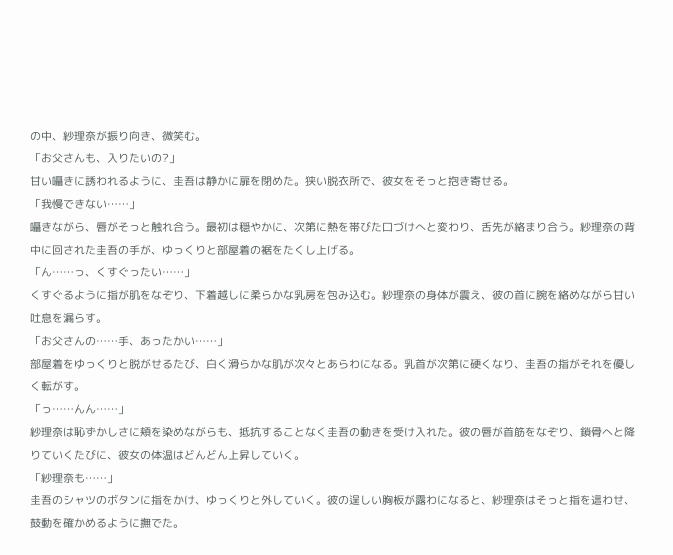の中、紗理奈が振り向き、微笑む。
「お父さんも、入りたいの?」
甘い囁きに誘われるように、圭吾は静かに扉を閉めた。狭い脱衣所で、彼女をそっと抱き寄せる。
「我慢できない……」
囁きながら、唇がそっと触れ合う。最初は穏やかに、次第に熱を帯びた口づけへと変わり、舌先が絡まり合う。紗理奈の背中に回された圭吾の手が、ゆっくりと部屋着の裾をたくし上げる。
「ん……っ、くすぐったい……」
くすぐるように指が肌をなぞり、下着越しに柔らかな乳房を包み込む。紗理奈の身体が震え、彼の首に腕を絡めながら甘い吐息を漏らす。
「お父さんの……手、あったかい……」
部屋着をゆっくりと脱がせるたび、白く滑らかな肌が次々とあらわになる。乳首が次第に硬くなり、圭吾の指がそれを優しく転がす。
「っ……んん……」
紗理奈は恥ずかしさに頬を染めながらも、抵抗することなく圭吾の動きを受け入れた。彼の唇が首筋をなぞり、鎖骨へと降りていくたびに、彼女の体温はどんどん上昇していく。
「紗理奈も……」
圭吾のシャツのボタンに指をかけ、ゆっくりと外していく。彼の逞しい胸板が露わになると、紗理奈はそっと指を這わせ、鼓動を確かめるように撫でた。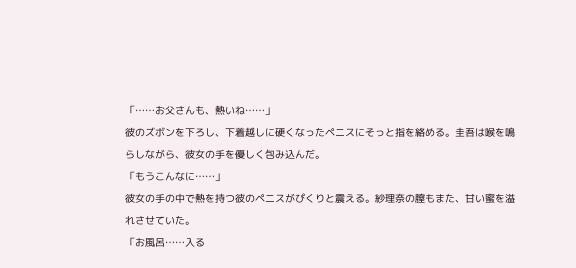「……お父さんも、熱いね……」
彼のズボンを下ろし、下着越しに硬くなったペニスにそっと指を絡める。圭吾は喉を鳴らしながら、彼女の手を優しく包み込んだ。
「もうこんなに……」
彼女の手の中で熱を持つ彼のペニスがぴくりと震える。紗理奈の膣もまた、甘い蜜を溢れさせていた。
「お風呂……入る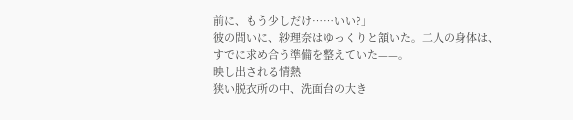前に、もう少しだけ……いい?」
彼の問いに、紗理奈はゆっくりと頷いた。二人の身体は、すでに求め合う準備を整えていた——。
映し出される情熱
狭い脱衣所の中、洗面台の大き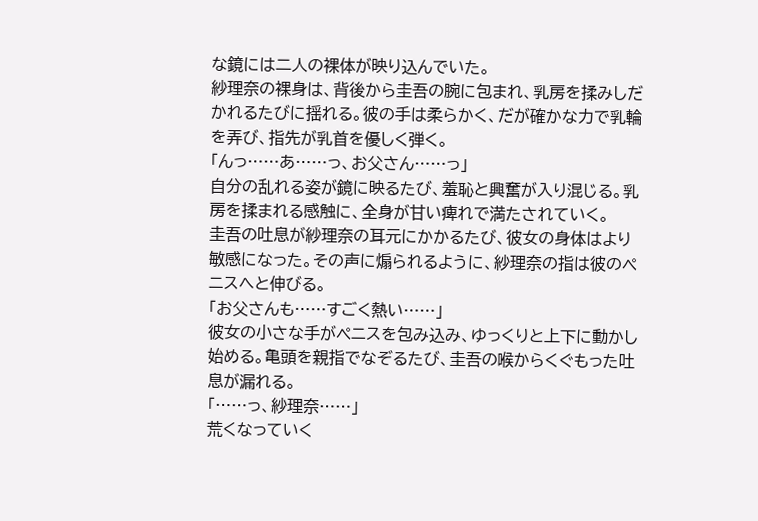な鏡には二人の裸体が映り込んでいた。
紗理奈の裸身は、背後から圭吾の腕に包まれ、乳房を揉みしだかれるたびに揺れる。彼の手は柔らかく、だが確かな力で乳輪を弄び、指先が乳首を優しく弾く。
「んっ……あ……っ、お父さん……っ」
自分の乱れる姿が鏡に映るたび、羞恥と興奮が入り混じる。乳房を揉まれる感触に、全身が甘い痺れで満たされていく。
圭吾の吐息が紗理奈の耳元にかかるたび、彼女の身体はより敏感になった。その声に煽られるように、紗理奈の指は彼のペニスへと伸びる。
「お父さんも……すごく熱い……」
彼女の小さな手がペニスを包み込み、ゆっくりと上下に動かし始める。亀頭を親指でなぞるたび、圭吾の喉からくぐもった吐息が漏れる。
「……っ、紗理奈……」
荒くなっていく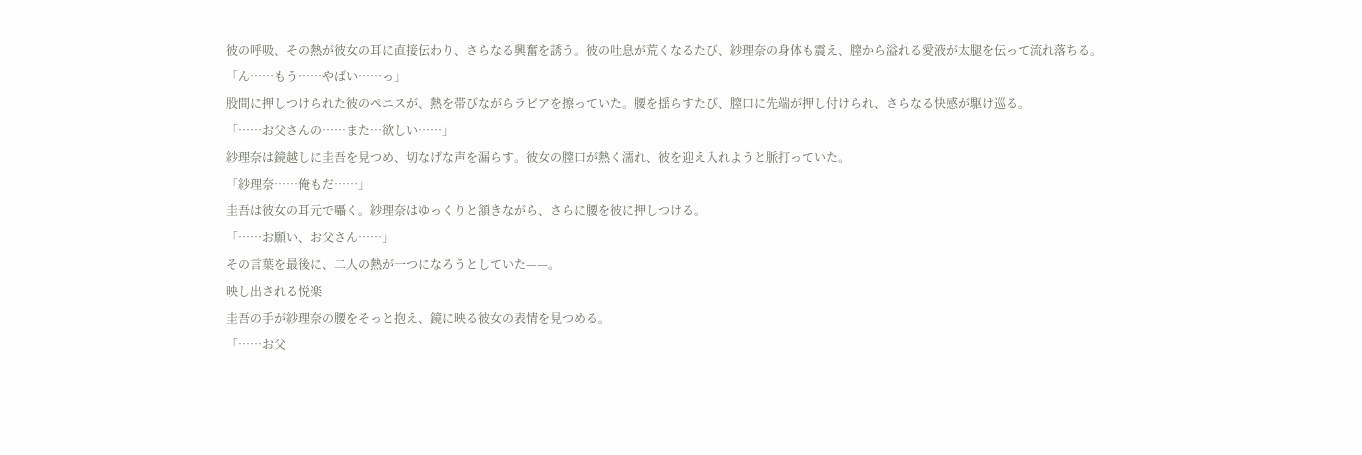彼の呼吸、その熱が彼女の耳に直接伝わり、さらなる興奮を誘う。彼の吐息が荒くなるたび、紗理奈の身体も震え、膣から溢れる愛液が太腿を伝って流れ落ちる。
「ん……もう……やばい……っ」
股間に押しつけられた彼のペニスが、熱を帯びながらラビアを擦っていた。腰を揺らすたび、膣口に先端が押し付けられ、さらなる快感が駆け巡る。
「……お父さんの……また…欲しい……」
紗理奈は鏡越しに圭吾を見つめ、切なげな声を漏らす。彼女の膣口が熱く濡れ、彼を迎え入れようと脈打っていた。
「紗理奈……俺もだ……」
圭吾は彼女の耳元で囁く。紗理奈はゆっくりと頷きながら、さらに腰を彼に押しつける。
「……お願い、お父さん……」
その言葉を最後に、二人の熱が一つになろうとしていた——。
映し出される悦楽
圭吾の手が紗理奈の腰をそっと抱え、鏡に映る彼女の表情を見つめる。
「……お父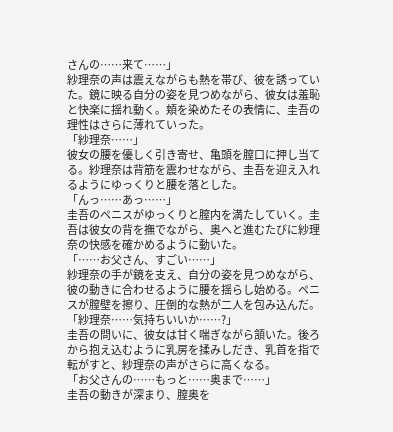さんの……来て……」
紗理奈の声は震えながらも熱を帯び、彼を誘っていた。鏡に映る自分の姿を見つめながら、彼女は羞恥と快楽に揺れ動く。頬を染めたその表情に、圭吾の理性はさらに薄れていった。
「紗理奈……」
彼女の腰を優しく引き寄せ、亀頭を膣口に押し当てる。紗理奈は背筋を震わせながら、圭吾を迎え入れるようにゆっくりと腰を落とした。
「んっ……あっ……」
圭吾のペニスがゆっくりと膣内を満たしていく。圭吾は彼女の背を撫でながら、奥へと進むたびに紗理奈の快感を確かめるように動いた。
「……お父さん、すごい……」
紗理奈の手が鏡を支え、自分の姿を見つめながら、彼の動きに合わせるように腰を揺らし始める。ペニスが膣壁を擦り、圧倒的な熱が二人を包み込んだ。
「紗理奈……気持ちいいか……?」
圭吾の問いに、彼女は甘く喘ぎながら頷いた。後ろから抱え込むように乳房を揉みしだき、乳首を指で転がすと、紗理奈の声がさらに高くなる。
「お父さんの……もっと……奥まで……」
圭吾の動きが深まり、膣奥を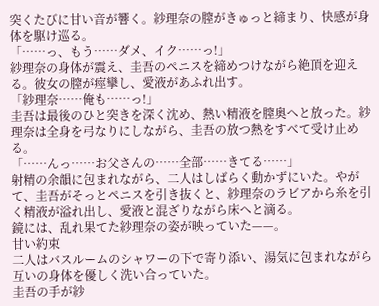突くたびに甘い音が響く。紗理奈の膣がきゅっと締まり、快感が身体を駆け巡る。
「……っ、もう……ダメ、イク……っ!」
紗理奈の身体が震え、圭吾のペニスを締めつけながら絶頂を迎える。彼女の膣が痙攣し、愛液があふれ出す。
「紗理奈……俺も……っ!」
圭吾は最後のひと突きを深く沈め、熱い精液を膣奥へと放った。紗理奈は全身を弓なりにしながら、圭吾の放つ熱をすべて受け止める。
「……んっ……お父さんの……全部……きてる……」
射精の余韻に包まれながら、二人はしばらく動かずにいた。やがて、圭吾がそっとペニスを引き抜くと、紗理奈のラビアから糸を引く精液が溢れ出し、愛液と混ざりながら床へと滴る。
鏡には、乱れ果てた紗理奈の姿が映っていた——。
甘い約束
二人はバスルームのシャワーの下で寄り添い、湯気に包まれながら互いの身体を優しく洗い合っていた。
圭吾の手が紗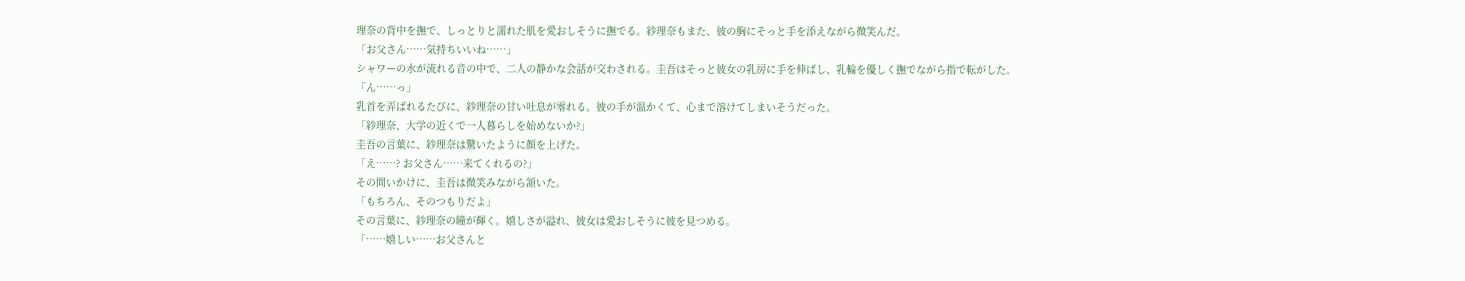理奈の背中を撫で、しっとりと濡れた肌を愛おしそうに撫でる。紗理奈もまた、彼の胸にそっと手を添えながら微笑んだ。
「お父さん……気持ちいいね……」
シャワーの水が流れる音の中で、二人の静かな会話が交わされる。圭吾はそっと彼女の乳房に手を伸ばし、乳輪を優しく撫でながら指で転がした。
「ん……っ」
乳首を弄ばれるたびに、紗理奈の甘い吐息が零れる。彼の手が温かくて、心まで溶けてしまいそうだった。
「紗理奈、大学の近くで一人暮らしを始めないか?」
圭吾の言葉に、紗理奈は驚いたように顔を上げた。
「え……? お父さん……来てくれるの?」
その問いかけに、圭吾は微笑みながら頷いた。
「もちろん、そのつもりだよ」
その言葉に、紗理奈の瞳が輝く。嬉しさが溢れ、彼女は愛おしそうに彼を見つめる。
「……嬉しい……お父さんと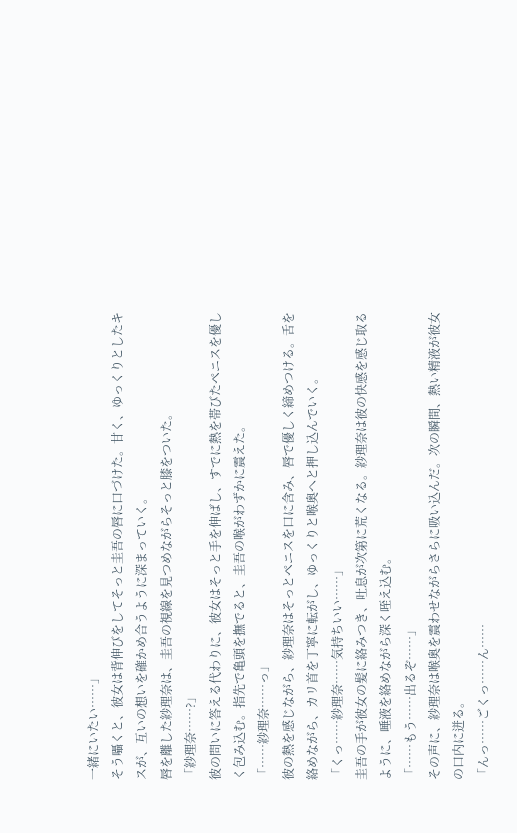一緒にいたい……」
そう囁くと、彼女は背伸びをしてそっと圭吾の唇に口づけた。甘く、ゆっくりとしたキスが、互いの想いを確かめ合うように深まっていく。
唇を離した紗理奈は、圭吾の視線を見つめながらそっと膝をついた。
「紗理奈……?」
彼の問いに答える代わりに、彼女はそっと手を伸ばし、すでに熱を帯びたペニスを優しく包み込む。指先で亀頭を撫でると、圭吾の喉がわずかに震えた。
「……紗理奈……っ」
彼の熱を感じながら、紗理奈はそっとペニスを口に含み、唇で優しく締めつける。舌を絡めながら、カリ首を丁寧に転がし、ゆっくりと喉奥へと押し込んでいく。
「くっ……紗理奈……気持ちいい……」
圭吾の手が彼女の髪に絡みつき、吐息が次第に荒くなる。紗理奈は彼の快感を感じ取るように、唾液を絡めながら深く咥え込む。
「……もう……出るぞ……」
その声に、紗理奈は喉奥を震わせながらさらに吸い込んだ。次の瞬間、熱い精液が彼女の口内に迸る。
「んっ……ごくっ……ん……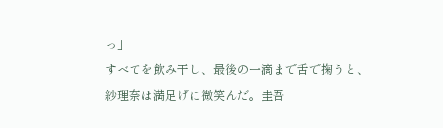っ」
すべてを飲み干し、最後の一滴まで舌で掬うと、紗理奈は満足げに微笑んだ。圭吾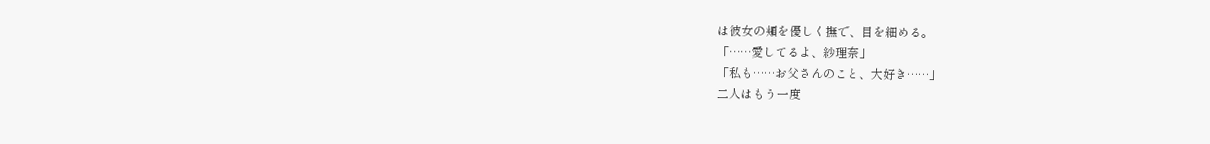は彼女の頬を優しく撫で、目を細める。
「……愛してるよ、紗理奈」
「私も……お父さんのこと、大好き……」
二人はもう一度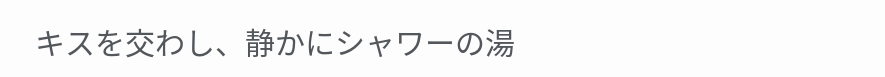キスを交わし、静かにシャワーの湯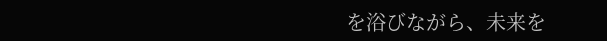を浴びながら、未来を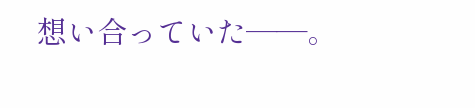想い合っていた——。